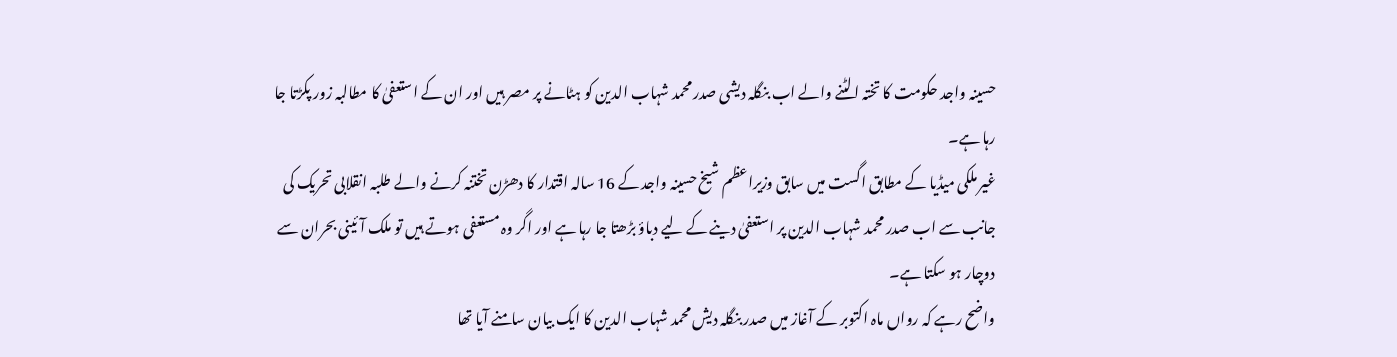حسینہ واجد حکومت کا تختہ الٹنے والے اب بنگلہ دیشی صدر محمد شہاب الدین کو ہٹانے پر مصر ہیں اور ان کے استعفیٰ کا مطالبہ زور پکڑتا جا رہا ہے۔
غیر ملکی میڈیا کے مطابق اگست میں سابق وزیراعظم شیخ حسینہ واجد کے 16 سالہ اقتدار کا دھڑن تختنہ کرنے والے طلبہ انقلابی تحریک کی جانب سے اب صدر محمد شہاب الدین پر استعفیٰ دینے کے لیے دباؤ بڑھتا جا رہا ہے اور اگر وہ مستعفی ہوتے ہیں تو ملک آئینی بحران سے دوچار ہو سکتا ہے۔
واضح رہے کہ رواں ماہ اکتوبر کے آغاز میں صدر بنگلہ دیش محمد شہاب الدین کا ایک بیان سامنے آیا تھا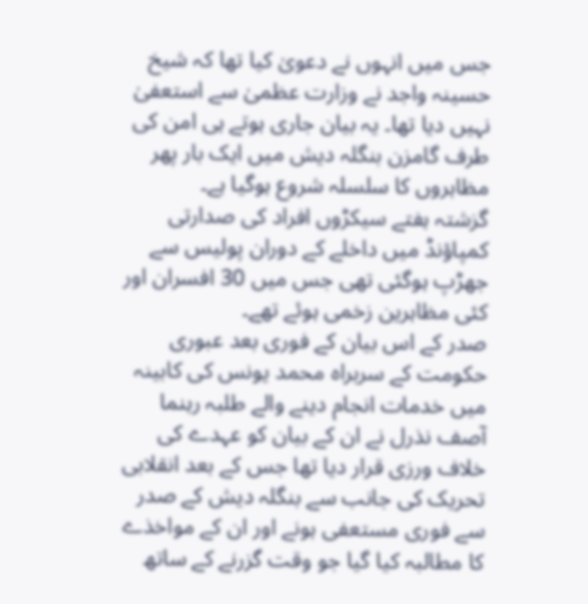جس میں انہوں نے دعویٰ کیا تھا کہ شیخ حسینہ واجد نے وزارت عظمیٰ سے استعفیٰ نہیں دیا تھا۔ یہ بیان جاری ہوتے ہی امن کی طرف گامزن بنگلہ دیش میں ایک بار پھر مظاہروں کا سلسلہ شروع ہوگیا ہے۔
گزشتہ ہفتے سیکڑوں افراد کی صدارتی کمپاؤنڈ میں داخلے کے دوران پولیس سے جھڑپ ہوگئی تھی جس میں 30 افسران اور کئی مظاہرین زخمی ہوئے تھے۔
صدر کے اس بیان کے فوری بعد عبوری حکومت کے سربراہ محمد یونس کی کابینہ میں خدمات انجام دینے والے طلبہ رہنما آصف نذرل نے ان کے بیان کو عہدے کی خلاف ورزی قرار دیا تھا جس کے بعد انقلابی تحریک کی جانب سے بنگلہ دیش کے صدر سے فوری مستعفی ہونے اور ان کے مواخذے کا مطالبہ کیا گیا جو وقت گزرنے کے ساتھ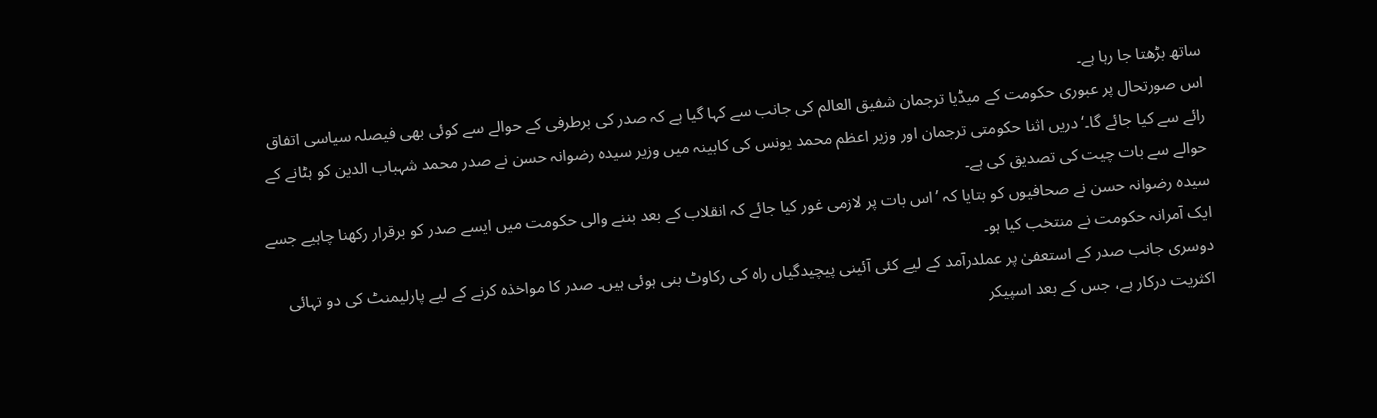ساتھ بڑھتا جا رہا ہے۔
اس صورتحال پر عبوری حکومت کے میڈیا ترجمان شفیق العالم کی جانب سے کہا گیا ہے کہ صدر کی برطرفی کے حوالے سے کوئی بھی فیصلہ سیاسی اتفاق رائے سے کیا جائے گا۔‘ دریں اثنا حکومتی ترجمان اور وزیر اعظم محمد یونس کی کابینہ میں وزیر سیدہ رضوانہ حسن نے صدر محمد شہباب الدین کو ہٹانے کے حوالے سے بات چیت کی تصدیق کی ہے۔
سیدہ رضوانہ حسن نے صحافیوں کو بتایا کہ ’اس بات پر لازمی غور کیا جائے کہ انقلاب کے بعد بننے والی حکومت میں ایسے صدر کو برقرار رکھنا چاہیے جسے ایک آمرانہ حکومت نے منتخب کیا ہو۔
دوسری جانب صدر کے استعفیٰ پر عملدرآمد کے لیے کئی آئینی پیچیدگیاں راہ کی رکاوٹ بنی ہوئی ہیں۔ صدر کا مواخذہ کرنے کے لیے پارلیمنٹ کی دو تہائی اکثریت درکار ہے، جس کے بعد اسپیکر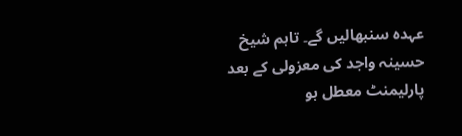عہدہ سنبھالیں گے۔ تاہم شیخ حسینہ واجد کی معزولی کے بعد پارلیمنٹ معطل ہو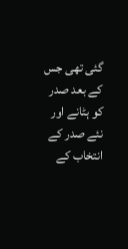گئی تھی جس کے بعد صدر کو ہٹانے اور نئے صدر کے انتخاب کے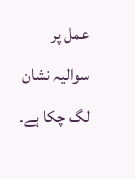عمل پر سوالیہ نشان لگ چکا ہے۔